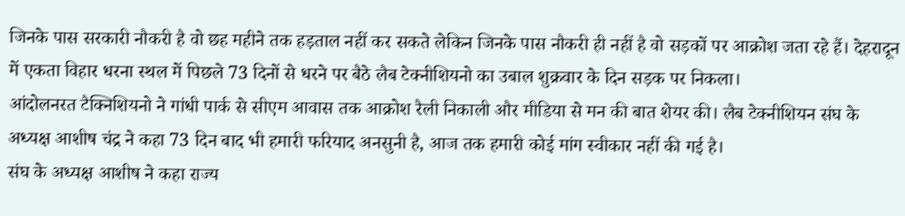जिनके पास सरकारी नौकरी है वो छह महीने तक हड़ताल नहीं कर सकते लेकिन जिनके पास नौकरी ही नहीं है वो सड़कों पर आक्रोश जता रहे हैं। देहरादून में एकता विहार धरना स्थल में पिछले 73 दिनों से धरने पर बैठे लैब टेक्नीशियनो का उबाल शुक्रवार के दिन सड़क पर निकला।
आंदोलनरत टैक्निशियनो ने गांधी पार्क से सीएम आवास तक आक्रोश रैली निकाली और मीडिया से मन की बात शेयर की। लैब टेक्नीशियन संघ के अध्यक्ष आशीष चंद्र ने कहा 73 दिन बाद भी हमारी फरियाद अनसुनी है, आज तक हमारी कोई मांग स्वीकार नहीं की गई है।
संघ के अध्यक्ष आशीष ने कहा राज्य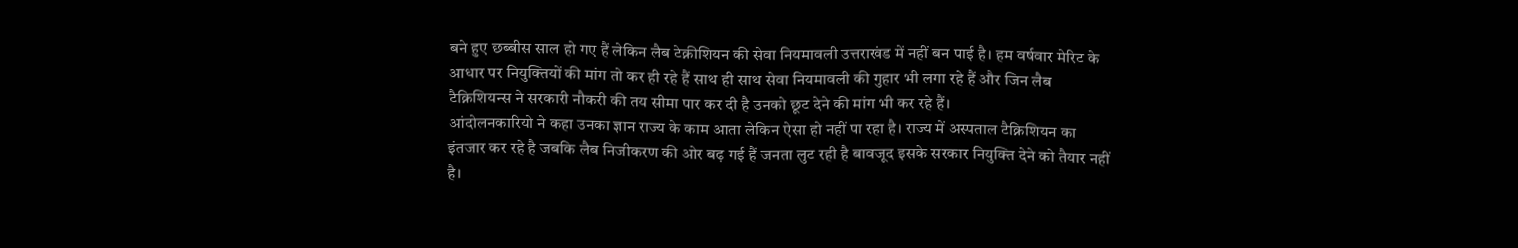बने हुए छब्बीस साल हो गए हैं लेकिन लैब टेक्नीशियन की सेवा नियमावली उत्तराखंड में नहीं बन पाई है। हम वर्षवार मेरिट के आधार पर नियुक्तियों की मांग तो कर ही रहे हैं साथ ही साथ सेवा नियमावली की गुहार भी लगा रहे हैं और जिन लैब टैक्निशियन्स ने सरकारी नौकरी की तय सीमा पार कर दी है उनको छूट देने की मांग भी कर रहे हैं।
आंदोलनकारियो ने कहा उनका ज्ञान राज्य के काम आता लेकिन ऐसा हो नहीं पा रहा है। राज्य में अस्पताल टैक्निशियन का इंतजार कर रहे है जबकि लैब निजीकरण की ओर बढ़ गई हैं जनता लुट रही है बावजूद इसके सरकार नियुक्ति देने को तैयार नहीं है।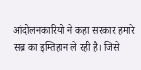आंदोलनकारियो ने कहा सरकार हमारे सब्र का इम्तिहान ले रही है। जिसे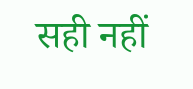सही नहीं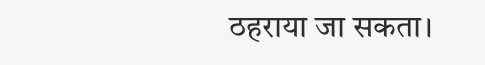ठहराया जा सकता।